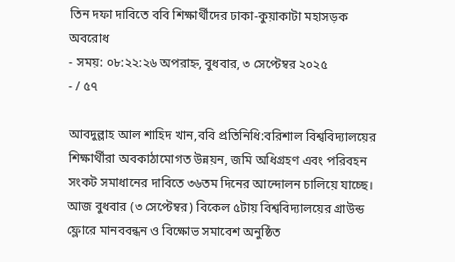তিন দফা দাবিতে ববি শিক্ষার্থীদের ঢাকা-কুয়াকাটা মহাসড়ক অবরোধ
- সময়: ০৮:২২:২৬ অপরাহ্ন, বুধবার, ৩ সেপ্টেম্বর ২০২৫
- / ৫৭

আবদুল্লাহ আল শাহিদ খান,ববি প্রতিনিধি:বরিশাল বিশ্ববিদ্যালয়ের শিক্ষার্থীরা অবকাঠামোগত উন্নয়ন, জমি অধিগ্রহণ এবং পরিবহন সংকট সমাধানের দাবিতে ৩৬তম দিনের আন্দোলন চালিয়ে যাচ্ছে।
আজ বুধবার (৩ সেপ্টেম্বর) বিকেল ৫টায় বিশ্ববিদ্যালয়ের গ্রাউন্ড ফ্লোরে মানববন্ধন ও বিক্ষোভ সমাবেশ অনুষ্ঠিত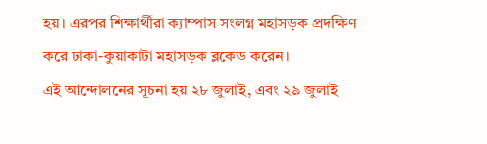হয়। এরপর শিক্ষার্থীরা ক্যাম্পাস সংলগ্ন মহাসড়ক প্রদক্ষিণ করে ঢাকা-কুয়াকাটা মহাসড়ক ব্লকেড করেন।
এই আন্দোলনের সূচনা হয় ২৮ জুলাই, এবং ২৯ জুলাই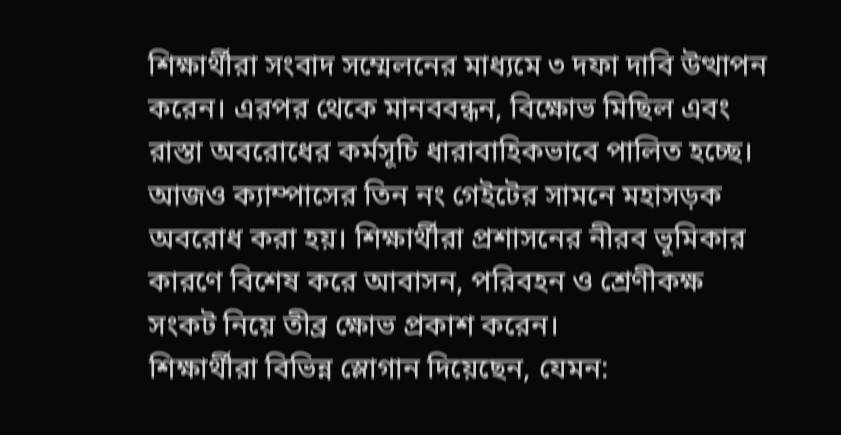শিক্ষার্থীরা সংবাদ সম্মেলনের মাধ্যমে ৩ দফা দাবি উত্থাপন করেন। এরপর থেকে মানববন্ধন, বিক্ষোভ মিছিল এবং রাস্তা অবরোধের কর্মসূচি ধারাবাহিকভাবে পালিত হচ্ছে। আজও ক্যাম্পাসের তিন নং গেইটের সামনে মহাসড়ক অবরোধ করা হয়। শিক্ষার্থীরা প্রশাসনের নীরব ভূমিকার কারণে বিশেষ করে আবাসন, পরিবহন ও শ্রেণীকক্ষ সংকট নিয়ে তীব্র ক্ষোভ প্রকাশ করেন।
শিক্ষার্থীরা বিভিন্ন স্লোগান দিয়েছেন, যেমন: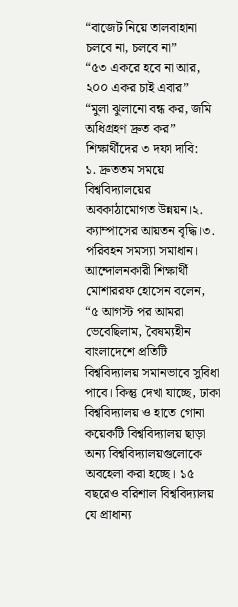“বাজেট নিয়ে তালবাহানা চলবে না, চলবে না”
“৫৩ একরে হবে না আর, ২০০ একর চাই এবার”
“মুলা ঝুলানো বন্ধ কর, জমি অধিগ্রহণ দ্রুত কর”
শিক্ষার্থীদের ৩ দফা দাবি:
১. দ্রুততম সময়ে বিশ্ববিদ্যালয়ের অবকাঠামোগত উন্নয়ন।২. ক্যাম্পাসের আয়তন বৃদ্ধি।৩. পরিবহন সমস্যা সমাধান।
আন্দোলনকারী শিক্ষার্থী মোশাররফ হোসেন বলেন, “৫ আগস্ট পর আমরা ভেবেছিলাম, বৈষম্যহীন বাংলাদেশে প্রতিটি বিশ্ববিদ্যালয় সমানভাবে সুবিধা পাবে। কিন্তু দেখা যাচ্ছে, ঢাকা বিশ্ববিদ্যালয় ও হাতে গোনা কয়েকটি বিশ্ববিদ্যালয় ছাড়া অন্য বিশ্ববিদ্যালয়গুলোকে অবহেলা করা হচ্ছে। ১৫ বছরেও বরিশাল বিশ্ববিদ্যালয় যে প্রাধান্য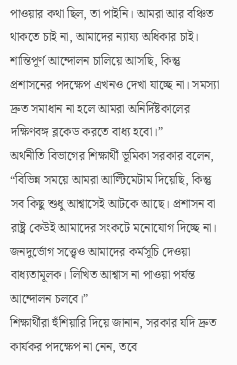পাওয়ার কথা ছিল, তা পাইনি। আমরা আর বঞ্চিত থাকতে চাই না, আমাদের ন্যায্য অধিকার চাই। শান্তিপূর্ণ আন্দোলন চালিয়ে আসছি, কিন্তু প্রশাসনের পদক্ষেপ এখনও দেখা যাচ্ছে না। সমস্যা দ্রুত সমাধান না হলে আমরা অনির্দিষ্টকালের দক্ষিণবঙ্গ ব্লকেড করতে বাধ্য হবো।”
অর্থনীতি বিভাগের শিক্ষার্থী ভূমিকা সরকার বলেন, “বিভিন্ন সময়ে আমরা আল্টিমেটাম দিয়েছি, কিন্তু সব কিছু শুধু আশ্বাসেই আটকে আছে। প্রশাসন বা রাষ্ট্র কেউই আমাদের সংকটে মনোযোগ দিচ্ছে না। জনদুর্ভোগ সত্ত্বেও আমাদের কর্মসূচি দেওয়া বাধ্যতামূলক। লিখিত আশ্বাস না পাওয়া পর্যন্ত আন্দোলন চলবে।”
শিক্ষার্থীরা হুঁশিয়ারি দিয়ে জানান, সরকার যদি দ্রুত কার্যকর পদক্ষেপ না নেন, তবে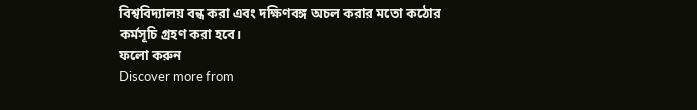বিশ্ববিদ্যালয় বন্ধ করা এবং দক্ষিণবঙ্গ অচল করার মতো কঠোর কর্মসূচি গ্রহণ করা হবে।
ফলো করুন
Discover more from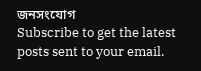জনসংযোগ
Subscribe to get the latest posts sent to your email.